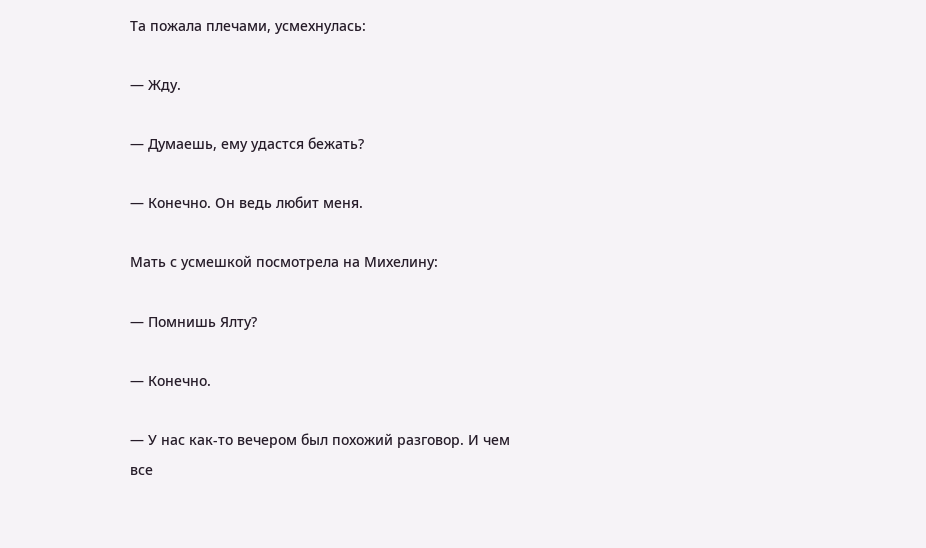Та пожала плечами, усмехнулась:

— Жду.

— Думаешь, ему удастся бежать?

— Конечно. Он ведь любит меня.

Мать с усмешкой посмотрела на Михелину:

— Помнишь Ялту?

— Конечно.

— У нас как-то вечером был похожий разговор. И чем все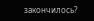закончилось?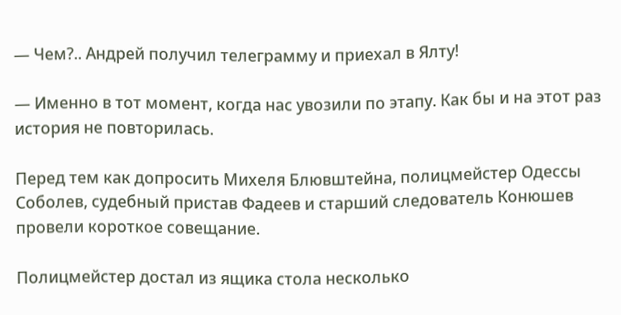— Чем?.. Андрей получил телеграмму и приехал в Ялту!

— Именно в тот момент, когда нас увозили по этапу. Как бы и на этот раз история не повторилась.

Перед тем как допросить Михеля Блювштейна, полицмейстер Одессы Соболев, судебный пристав Фадеев и старший следователь Конюшев провели короткое совещание.

Полицмейстер достал из ящика стола несколько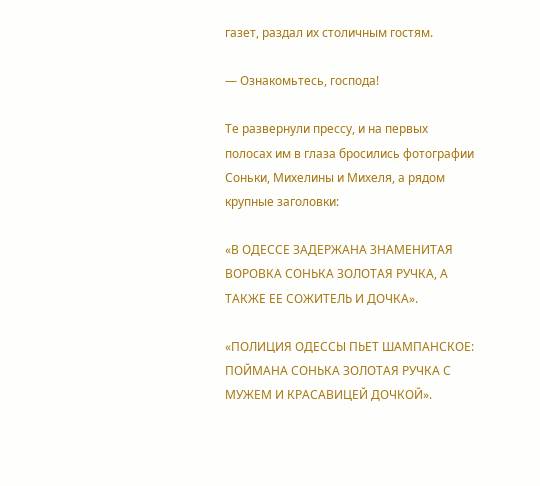газет, раздал их столичным гостям.

— Ознакомьтесь, господа!

Те развернули прессу, и на первых полосах им в глаза бросились фотографии Соньки, Михелины и Михеля, а рядом крупные заголовки:

«В ОДЕССЕ ЗАДЕРЖАНА ЗНАМЕНИТАЯ ВОРОВКА СОНЬКА ЗОЛОТАЯ РУЧКА, А ТАКЖЕ ЕЕ СОЖИТЕЛЬ И ДОЧКА».

«ПОЛИЦИЯ ОДЕССЫ ПЬЕТ ШАМПАНСКОЕ: ПОЙМАНА СОНЬКА ЗОЛОТАЯ РУЧКА С МУЖЕМ И КРАСАВИЦЕЙ ДОЧКОЙ».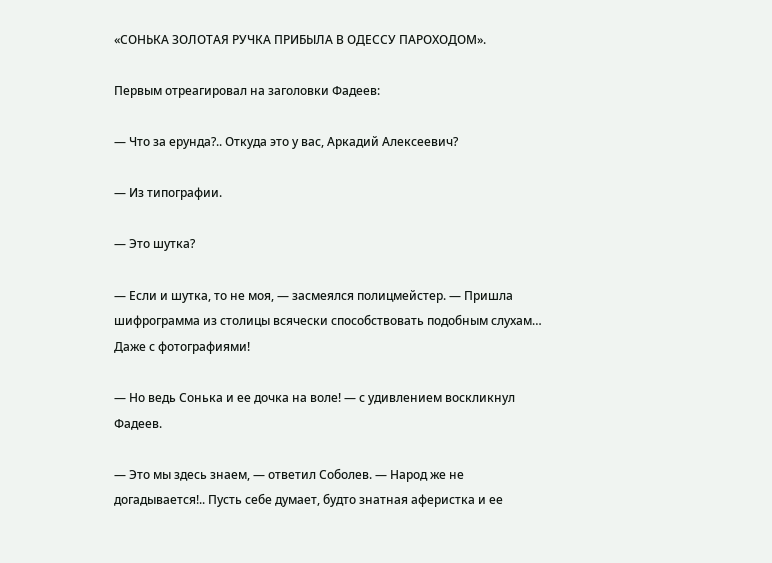«СОНЬКА ЗОЛОТАЯ РУЧКА ПРИБЫЛА В ОДЕССУ ПАРОХОДОМ».

Первым отреагировал на заголовки Фадеев:

— Что за ерунда?.. Откуда это у вас, Аркадий Алексеевич?

— Из типографии.

— Это шутка?

— Если и шутка, то не моя, — засмеялся полицмейстер. — Пришла шифрограмма из столицы всячески способствовать подобным слухам… Даже с фотографиями!

— Но ведь Сонька и ее дочка на воле! — с удивлением воскликнул Фадеев.

— Это мы здесь знаем, — ответил Соболев. — Народ же не догадывается!.. Пусть себе думает, будто знатная аферистка и ее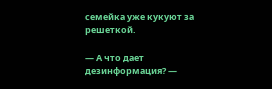семейка уже кукуют за решеткой.

— А что дает дезинформация? —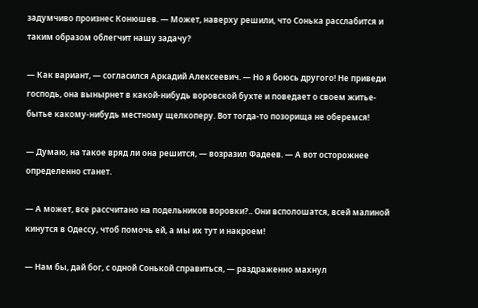задумчиво произнес Конюшев. — Может, наверху решили, что Сонька расслабится и таким образом облегчит нашу задачу?

— Как вариант, — согласился Аркадий Алексеевич. — Но я боюсь другого! Не приведи господь, она вынырнет в какой-нибудь воровской бухте и поведает о своем житье-бытье какому-нибудь местному щелкоперу. Вот тогда-то позорища не оберемся!

— Думаю, на такое вряд ли она решится, — возразил Фадеев. — А вот осторожнее определенно станет.

— А может, все рассчитано на подельников воровки?.. Они всполошатся, всей малиной кинутся в Одессу, чтоб помочь ей, а мы их тут и накроем!

— Нам бы, дай бог, с одной Сонькой справиться, — раздраженно махнул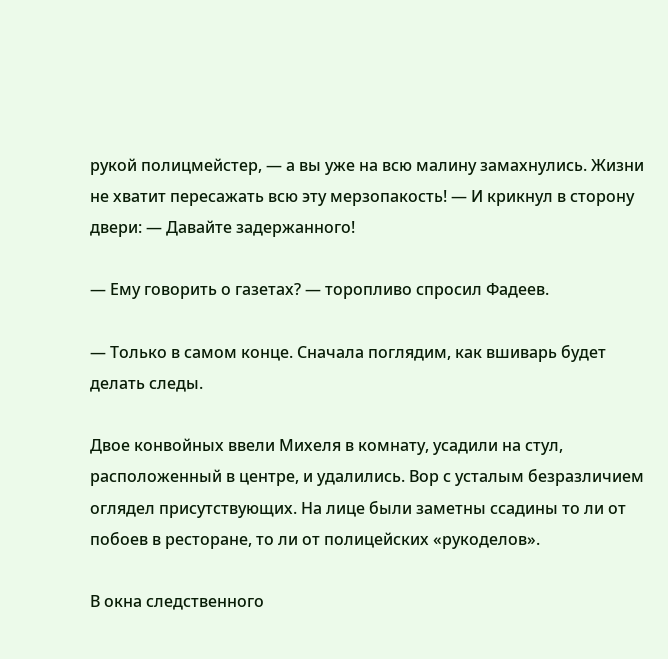рукой полицмейстер, — а вы уже на всю малину замахнулись. Жизни не хватит пересажать всю эту мерзопакость! — И крикнул в сторону двери: — Давайте задержанного!

— Ему говорить о газетах? — торопливо спросил Фадеев.

— Только в самом конце. Сначала поглядим, как вшиварь будет делать следы.

Двое конвойных ввели Михеля в комнату, усадили на стул, расположенный в центре, и удалились. Вор с усталым безразличием оглядел присутствующих. На лице были заметны ссадины то ли от побоев в ресторане, то ли от полицейских «рукоделов».

В окна следственного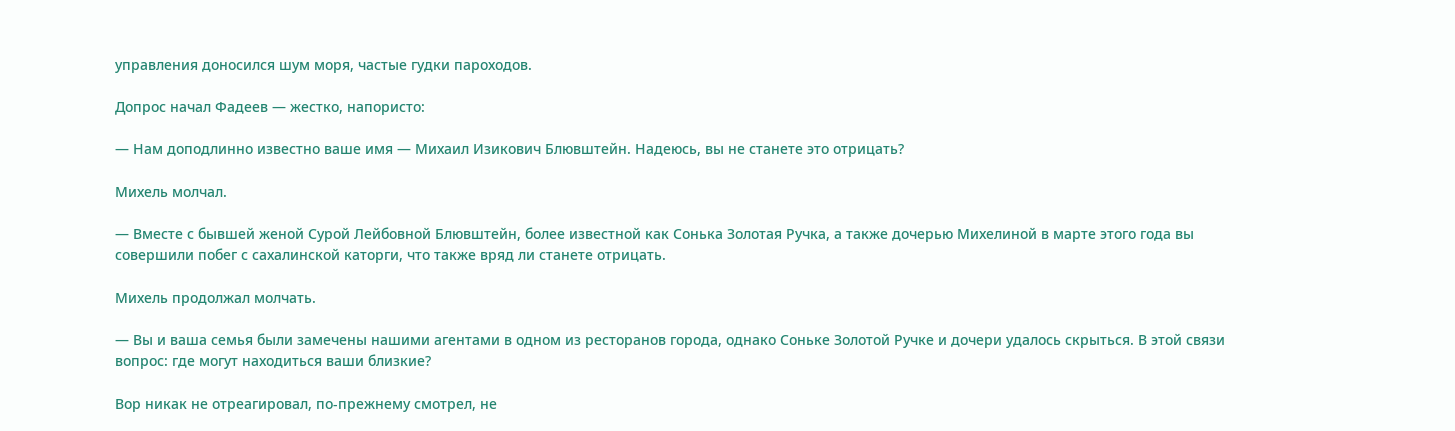управления доносился шум моря, частые гудки пароходов.

Допрос начал Фадеев — жестко, напористо:

— Нам доподлинно известно ваше имя — Михаил Изикович Блювштейн. Надеюсь, вы не станете это отрицать?

Михель молчал.

— Вместе с бывшей женой Сурой Лейбовной Блювштейн, более известной как Сонька Золотая Ручка, а также дочерью Михелиной в марте этого года вы совершили побег с сахалинской каторги, что также вряд ли станете отрицать.

Михель продолжал молчать.

— Вы и ваша семья были замечены нашими агентами в одном из ресторанов города, однако Соньке Золотой Ручке и дочери удалось скрыться. В этой связи вопрос: где могут находиться ваши близкие?

Вор никак не отреагировал, по-прежнему смотрел, не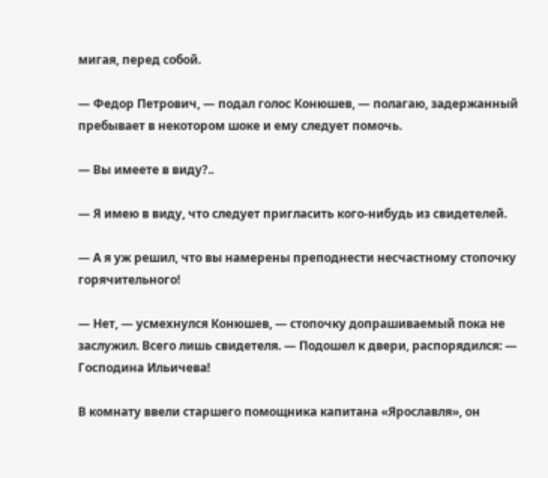мигая, перед собой.

— Федор Петрович, — подал голос Конюшев, — полагаю, задержанный пребывает в некотором шоке и ему следует помочь.

— Вы имеете в виду?..

— Я имею в виду, что следует пригласить кого-нибудь из свидетелей.

— А я уж решил, что вы намерены преподнести несчастному стопочку горячительного!

— Нет, — усмехнулся Конюшев, — стопочку допрашиваемый пока не заслужил. Всего лишь свидетеля. — Подошел к двери, распорядился: — Господина Ильичева!

В комнату ввели старшего помощника капитана «Ярославля», он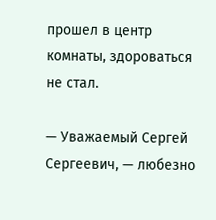прошел в центр комнаты, здороваться не стал.

— Уважаемый Сергей Сергеевич, — любезно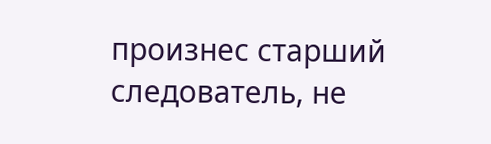произнес старший следователь, не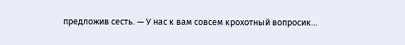предложив сесть. — У нас к вам совсем крохотный вопросик…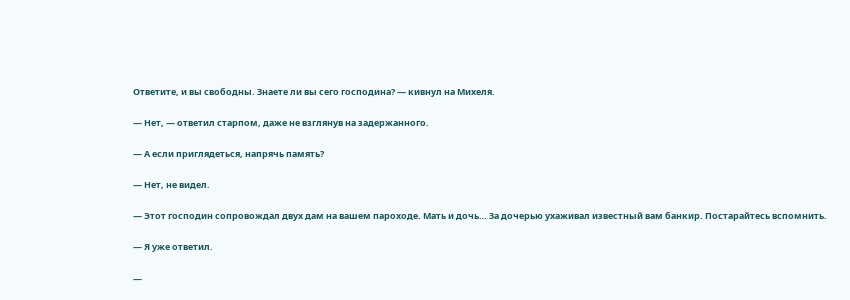Ответите, и вы свободны. Знаете ли вы сего господина? — кивнул на Михеля.

— Нет, — ответил старпом, даже не взглянув на задержанного.

— А если приглядеться, напрячь память?

— Нет, не видел.

— Этот господин сопровождал двух дам на вашем пароходе. Мать и дочь… За дочерью ухаживал известный вам банкир. Постарайтесь вспомнить.

— Я уже ответил.

—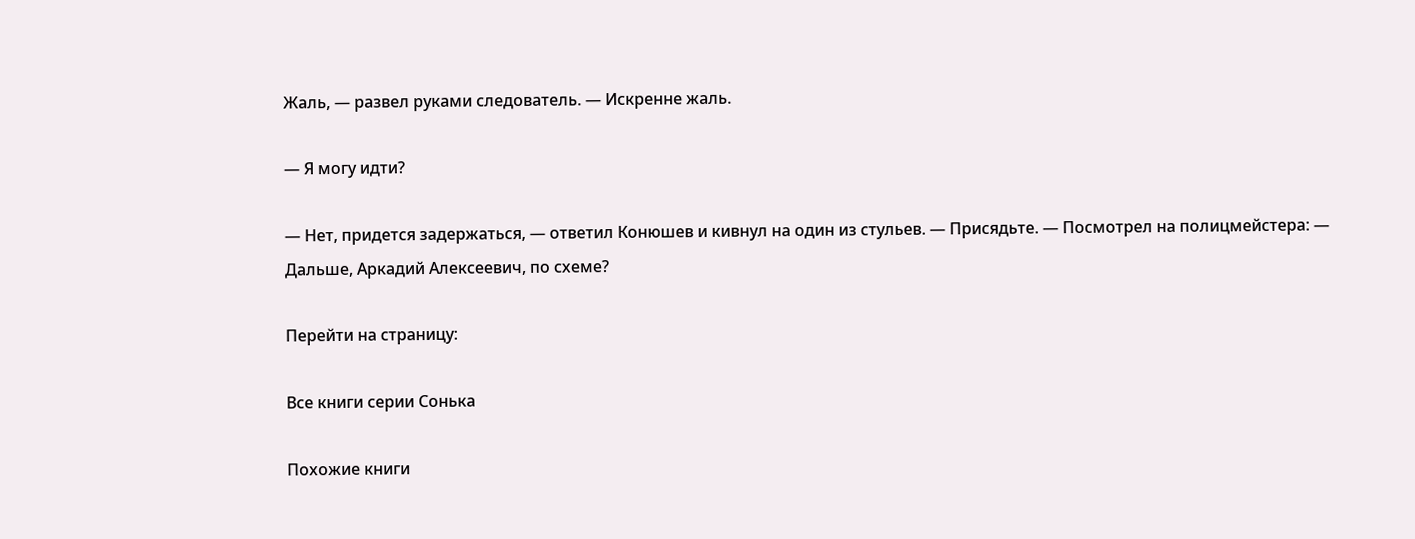Жаль, — развел руками следователь. — Искренне жаль.

— Я могу идти?

— Нет, придется задержаться, — ответил Конюшев и кивнул на один из стульев. — Присядьте. — Посмотрел на полицмейстера: — Дальше, Аркадий Алексеевич, по схеме?

Перейти на страницу:

Все книги серии Сонька

Похожие книги